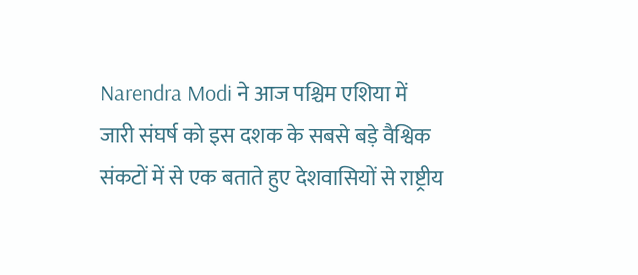Narendra Modi ने आज पश्चिम एशिया में जारी संघर्ष को इस दशक के सबसे बड़े वैश्विक संकटों में से एक बताते हुए देशवासियों से राष्ट्रीय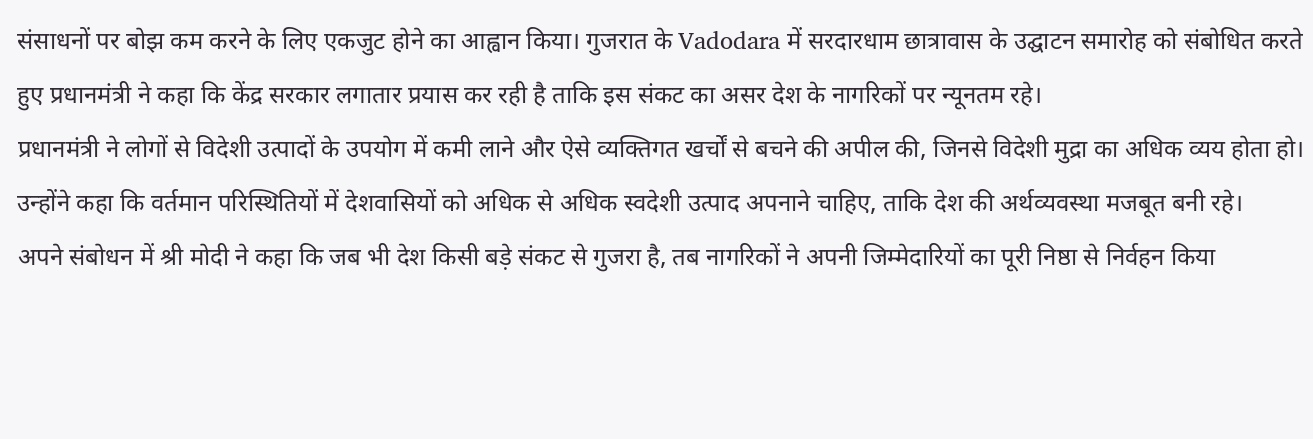संसाधनों पर बोझ कम करने के लिए एकजुट होने का आह्वान किया। गुजरात के Vadodara में सरदारधाम छात्रावास के उद्घाटन समारोह को संबोधित करते हुए प्रधानमंत्री ने कहा कि केंद्र सरकार लगातार प्रयास कर रही है ताकि इस संकट का असर देश के नागरिकों पर न्यूनतम रहे।
प्रधानमंत्री ने लोगों से विदेशी उत्पादों के उपयोग में कमी लाने और ऐसे व्यक्तिगत खर्चों से बचने की अपील की, जिनसे विदेशी मुद्रा का अधिक व्यय होता हो। उन्होंने कहा कि वर्तमान परिस्थितियों में देशवासियों को अधिक से अधिक स्वदेशी उत्पाद अपनाने चाहिए, ताकि देश की अर्थव्यवस्था मजबूत बनी रहे।
अपने संबोधन में श्री मोदी ने कहा कि जब भी देश किसी बड़े संकट से गुजरा है, तब नागरिकों ने अपनी जिम्मेदारियों का पूरी निष्ठा से निर्वहन किया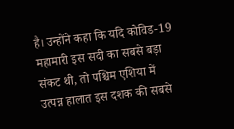है। उन्होंने कहा कि यदि कोविड-19 महामारी इस सदी का सबसे बड़ा संकट थी, तो पश्चिम एशिया में उत्पन्न हालात इस दशक की सबसे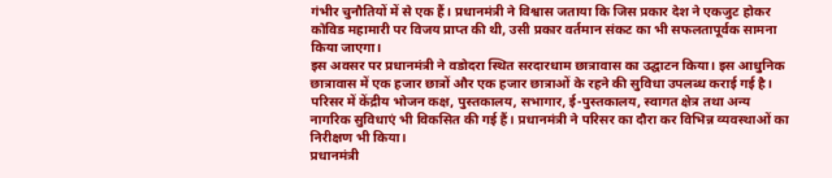गंभीर चुनौतियों में से एक हैं। प्रधानमंत्री ने विश्वास जताया कि जिस प्रकार देश ने एकजुट होकर कोविड महामारी पर विजय प्राप्त की थी, उसी प्रकार वर्तमान संकट का भी सफलतापूर्वक सामना किया जाएगा।
इस अवसर पर प्रधानमंत्री ने वडोदरा स्थित सरदारधाम छात्रावास का उद्घाटन किया। इस आधुनिक छात्रावास में एक हजार छात्रों और एक हजार छात्राओं के रहने की सुविधा उपलब्ध कराई गई है। परिसर में केंद्रीय भोजन कक्ष, पुस्तकालय, सभागार, ई-पुस्तकालय, स्वागत क्षेत्र तथा अन्य नागरिक सुविधाएं भी विकसित की गई हैं। प्रधानमंत्री ने परिसर का दौरा कर विभिन्न व्यवस्थाओं का निरीक्षण भी किया।
प्रधानमंत्री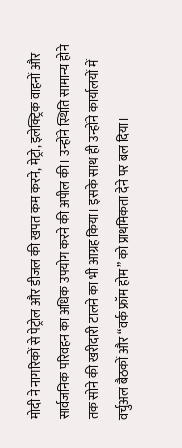मोदी ने नागरिकों से पेट्रोल और डीजल की खपत कम करने, मेट्रो, इलेक्ट्रिक वाहनों और सार्वजनिक परिवहन का अधिक उपयोग करने की अपील की। उन्होंने स्थिति सामान्य होने तक सोने की खरीदारी टालने का भी आग्रह किया। इसके साथ ही उन्होंने कार्यालयों में वर्चुअल बैठकों और “वर्क फ्रॉम होम” को प्राथमिकता देने पर बल दिया।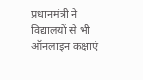प्रधानमंत्री ने विद्यालयों से भी ऑनलाइन कक्षाएं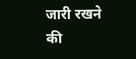जारी रखने की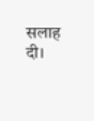सलाह दी।